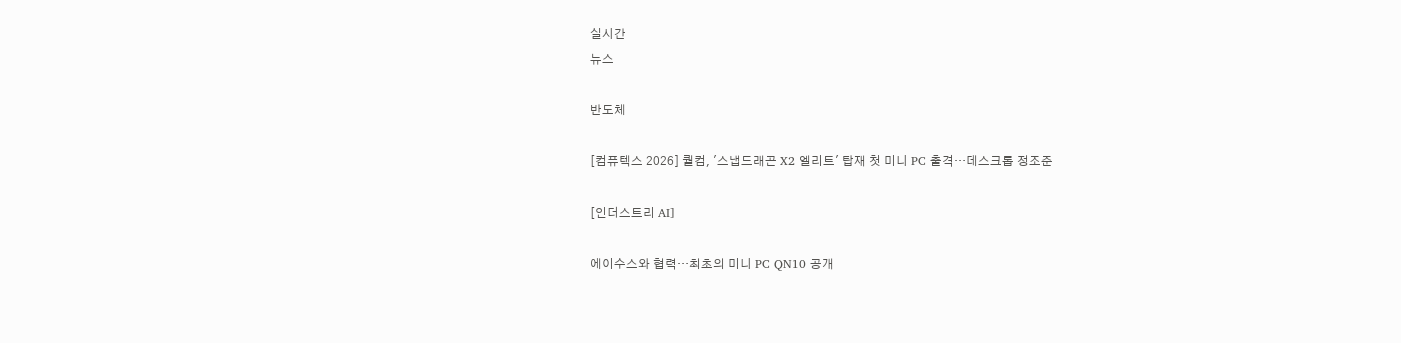실시간
뉴스

반도체

[컴퓨텍스 2026] 퀄컴, '스냅드래곤 X2 엘리트' 탑재 첫 미니 PC 출격…데스크톱 정조준

[인더스트리 AI]

에이수스와 협력…최초의 미니 PC QN10 공개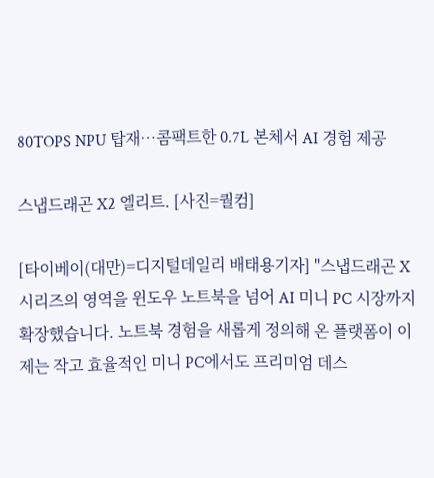80TOPS NPU 탑재…콤팩트한 0.7L 본체서 AI 경험 제공

스냅드래곤 X2 엘리트. [사진=퀄컴]

[타이베이(대만)=디지털데일리 배태용기자] "스냅드래곤 X 시리즈의 영역을 윈도우 노트북을 넘어 AI 미니 PC 시장까지 확장했습니다. 노트북 경험을 새롭게 정의해 온 플랫폼이 이제는 작고 효율적인 미니 PC에서도 프리미엄 데스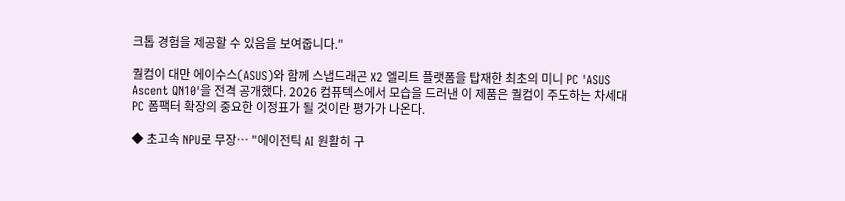크톱 경험을 제공할 수 있음을 보여줍니다."

퀄컴이 대만 에이수스(ASUS)와 함께 스냅드래곤 X2 엘리트 플랫폼을 탑재한 최초의 미니 PC 'ASUS Ascent QN10'을 전격 공개했다. 2026 컴퓨텍스에서 모습을 드러낸 이 제품은 퀄컴이 주도하는 차세대 PC 폼팩터 확장의 중요한 이정표가 될 것이란 평가가 나온다.

◆ 초고속 NPU로 무장… "에이전틱 AI 원활히 구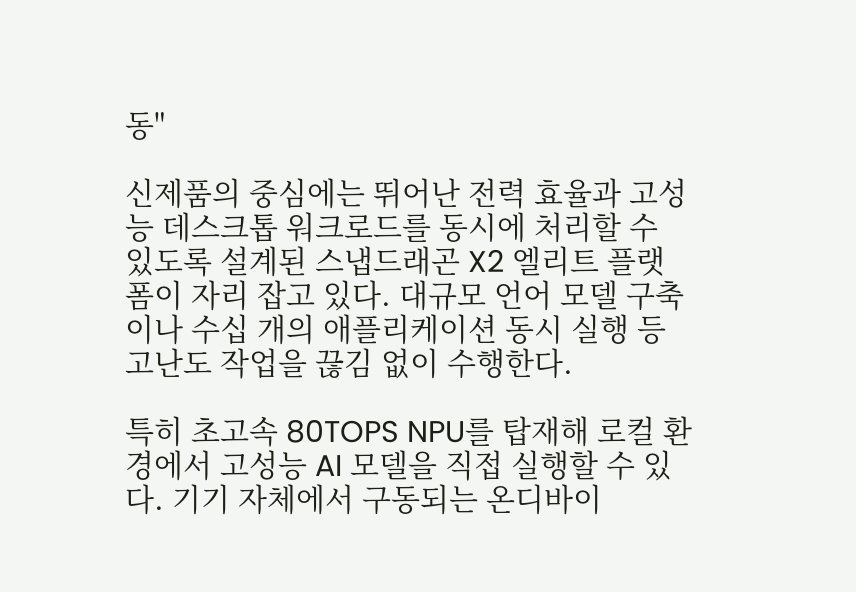동"

신제품의 중심에는 뛰어난 전력 효율과 고성능 데스크톱 워크로드를 동시에 처리할 수 있도록 설계된 스냅드래곤 X2 엘리트 플랫폼이 자리 잡고 있다. 대규모 언어 모델 구축이나 수십 개의 애플리케이션 동시 실행 등 고난도 작업을 끊김 없이 수행한다.

특히 초고속 80TOPS NPU를 탑재해 로컬 환경에서 고성능 AI 모델을 직접 실행할 수 있다. 기기 자체에서 구동되는 온디바이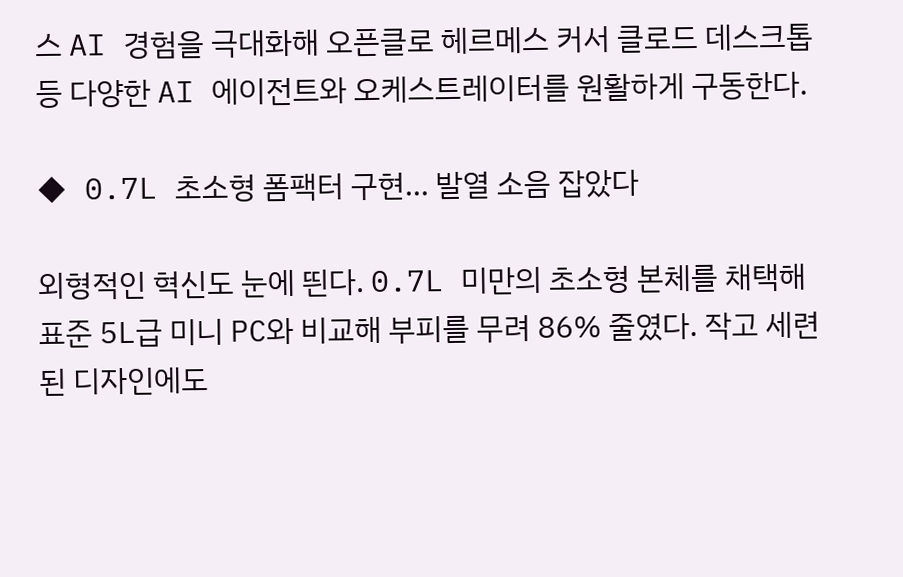스 AI 경험을 극대화해 오픈클로 헤르메스 커서 클로드 데스크톱 등 다양한 AI 에이전트와 오케스트레이터를 원활하게 구동한다.

◆ 0.7L 초소형 폼팩터 구현… 발열 소음 잡았다

외형적인 혁신도 눈에 띈다. 0.7L 미만의 초소형 본체를 채택해 표준 5L급 미니 PC와 비교해 부피를 무려 86% 줄였다. 작고 세련된 디자인에도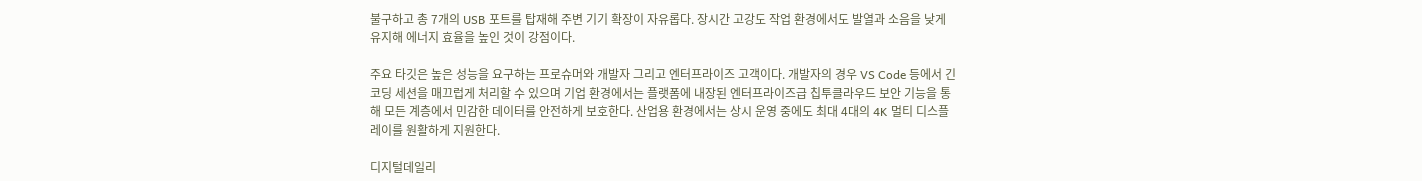불구하고 총 7개의 USB 포트를 탑재해 주변 기기 확장이 자유롭다. 장시간 고강도 작업 환경에서도 발열과 소음을 낮게 유지해 에너지 효율을 높인 것이 강점이다.

주요 타깃은 높은 성능을 요구하는 프로슈머와 개발자 그리고 엔터프라이즈 고객이다. 개발자의 경우 VS Code 등에서 긴 코딩 세션을 매끄럽게 처리할 수 있으며 기업 환경에서는 플랫폼에 내장된 엔터프라이즈급 칩투클라우드 보안 기능을 통해 모든 계층에서 민감한 데이터를 안전하게 보호한다. 산업용 환경에서는 상시 운영 중에도 최대 4대의 4K 멀티 디스플레이를 원활하게 지원한다.

디지털데일리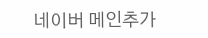네이버 메인추가